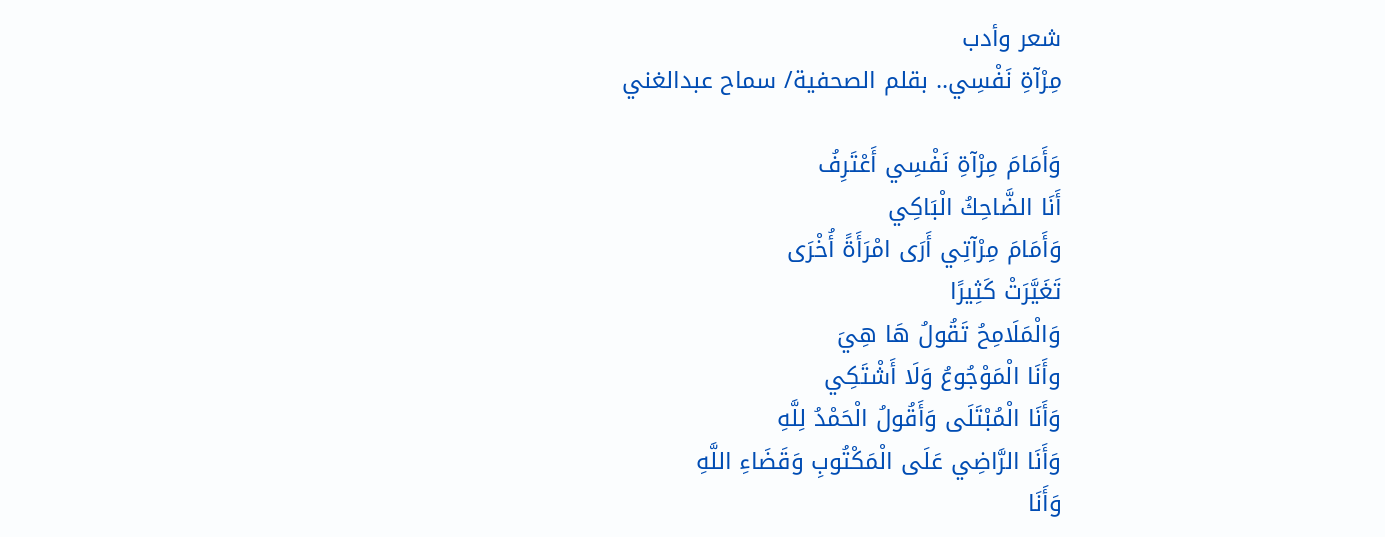شعر وأدب
مِرْآةِ نَفْسِي.. بقلم الصحفية/ سماح عبدالغني

وَأَمَامَ مِرْآةِ نَفْسِي أَعْتَرِفُ
أَنَا الضَّاحِكُ الْبَاكِي
وَأَمَامَ مِرْآتِي أَرَى امْرَأَةً أُخْرَى
تَغَيَّرَتْ كَثِيرًا
وَالْمَلَامِحُ تَقُولُ هَا هِيَ
وأَنَا الْمَوْجُوعُ وَلَا أَشْتَكِي
وَأَنَا الْمُبْتَلَى وَأَقُولُ الْحَمْدُ لِلَّهِ
وَأَنَا الرَّاضِي عَلَى الْمَكْتُوبِ وَقَضَاءِ اللَّهِ
وَأَنَا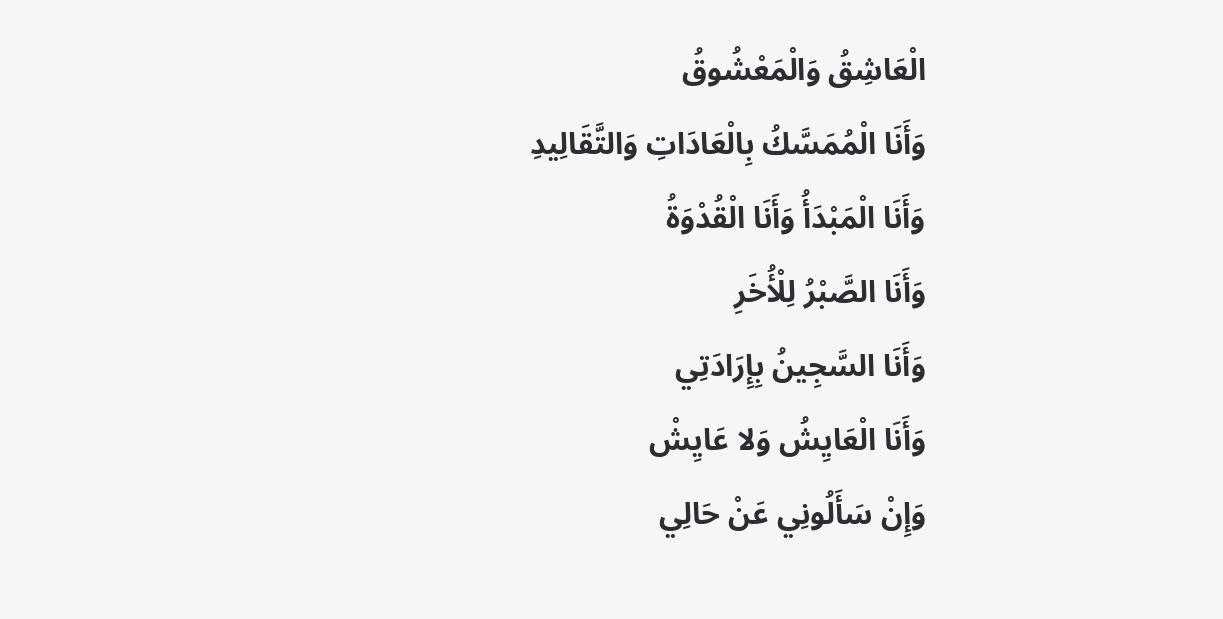الْعَاشِقُ وَالْمَعْشُوقُ
وَأَنَا الْمُمَسَّكُ بِالْعَادَاتِ وَالتَّقَالِيدِ
وَأَنَا الْمَبْدَأُ وَأَنَا الْقُدْوَةُ
وَأَنَا الصَّبْرُ لِلْأُخَرِ
وَأَنَا السَّجِينُ بِإِرَادَتِي
وَأَنَا الْعَايِشُ وَلا عَايِشْ
وَإِنْ سَأَلُونِي عَنْ حَالِي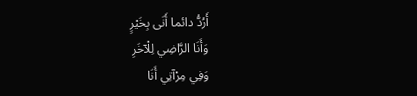أَرُدُّ دائما أَنَى بِخَيْرٍ
وَأَنَا الرَّاضِي لِلْآخَرِ
وَفِي مِرْآتِي أَنَا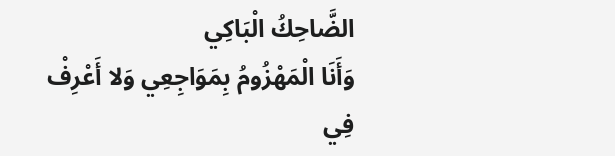الضَّاحِكُ الْبَاكِي
وَأَنَا الْمَهْزُومُ بِمَوَاجِعِي وَلا أَعْرِفْ
فِي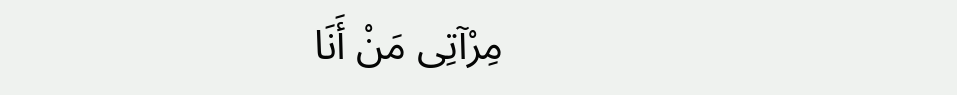مِرْآتِى مَنْ أَنَا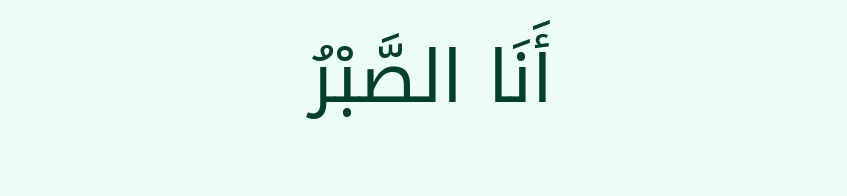أَنَا الصَّبْرُ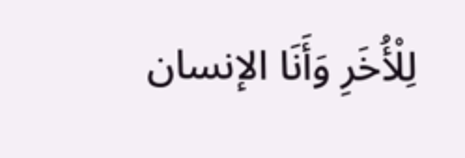لِلْأُخَرِ وَأَنَا الإنسان